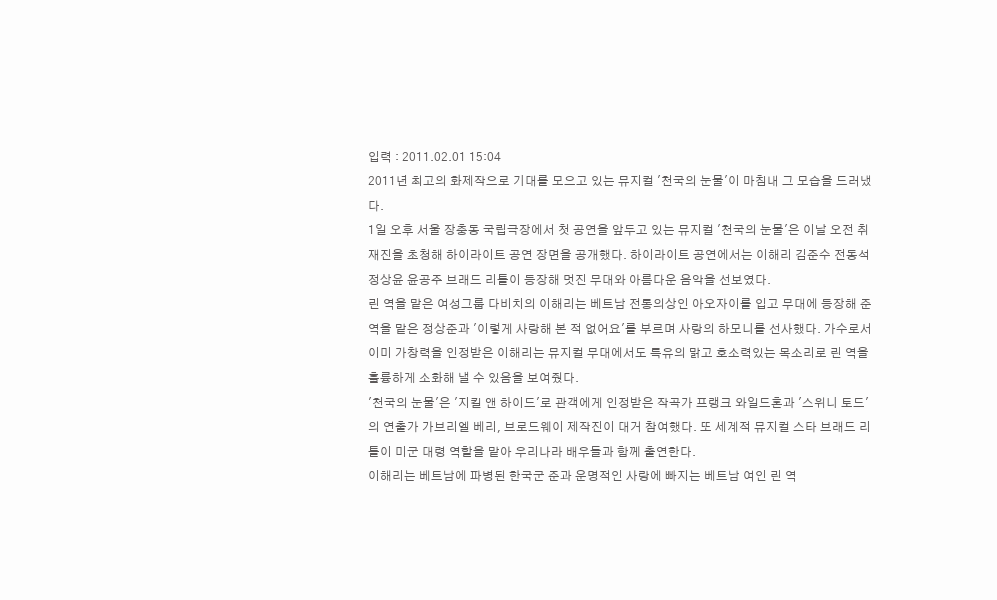입력 : 2011.02.01 15:04
2011년 최고의 화제작으로 기대를 모으고 있는 뮤지컬 '천국의 눈물'이 마침내 그 모습을 드러냈다.
1일 오후 서울 장충동 국립극장에서 첫 공연을 앞두고 있는 뮤지컬 '천국의 눈물'은 이날 오전 취재진을 초청해 하이라이트 공연 장면을 공개했다. 하이라이트 공연에서는 이해리 김준수 전동석 정상윤 윤공주 브래드 리틀이 등장해 멋진 무대와 아름다운 음악을 선보였다.
린 역을 맡은 여성그룹 다비치의 이해리는 베트남 전통의상인 아오자이를 입고 무대에 등장해 준 역을 맡은 정상준과 '이렇게 사랑해 본 적 없어요'를 부르며 사랑의 하모니를 선사했다. 가수로서 이미 가창력을 인정받은 이해리는 뮤지컬 무대에서도 특유의 맑고 호소력있는 목소리로 린 역을 훌륭하게 소화해 낼 수 있음을 보여줬다.
'천국의 눈물'은 '지킬 앤 하이드'로 관객에게 인정받은 작곡가 프랭크 와일드혼과 '스위니 토드'의 연출가 가브리엘 베리, 브로드웨이 제작진이 대거 참여했다. 또 세계적 뮤지컬 스타 브래드 리틀이 미군 대령 역할을 맡아 우리나라 배우들과 함께 출연한다.
이해리는 베트남에 파병된 한국군 준과 운명적인 사랑에 빠지는 베트남 여인 린 역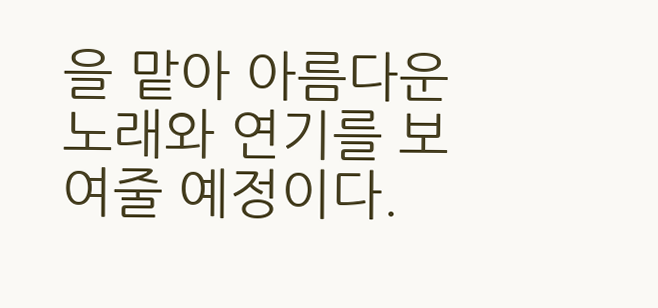을 맡아 아름다운 노래와 연기를 보여줄 예정이다.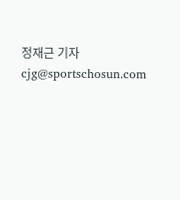정재근 기자 cjg@sportschosun.com